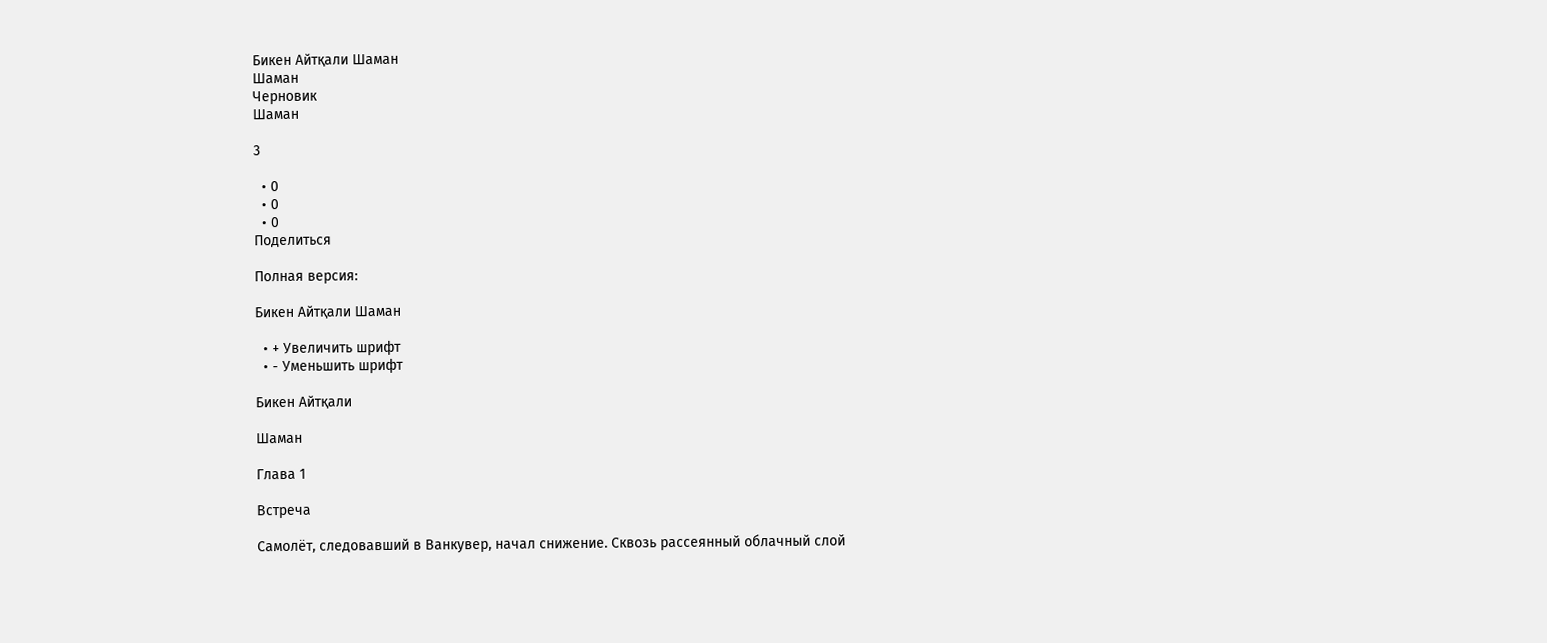Бикен Айтқали Шаман
Шаман
Черновик
Шаман

3

  • 0
  • 0
  • 0
Поделиться

Полная версия:

Бикен Айтқали Шаман

  • + Увеличить шрифт
  • - Уменьшить шрифт

Бикен Айтқали

Шаман

Глава 1

Встреча

Самолёт, следовавший в Ванкувер, начал снижение. Сквозь рассеянный облачный слой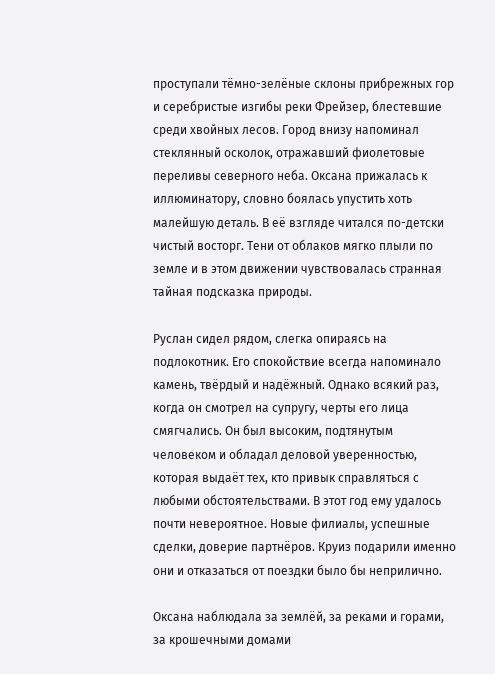проступали тёмно-зелёные склоны прибрежных гор и серебристые изгибы реки Фрейзер, блестевшие среди хвойных лесов. Город внизу напоминал стеклянный осколок, отражавший фиолетовые переливы северного неба. Оксана прижалась к иллюминатору, словно боялась упустить хоть малейшую деталь. В её взгляде читался по-детски чистый восторг. Тени от облаков мягко плыли по земле и в этом движении чувствовалась странная тайная подсказка природы.

Руслан сидел рядом, слегка опираясь на подлокотник. Его спокойствие всегда напоминало камень, твёрдый и надёжный. Однако всякий раз, когда он смотрел на супругу, черты его лица смягчались. Он был высоким, подтянутым человеком и обладал деловой уверенностью, которая выдаёт тех, кто привык справляться с любыми обстоятельствами. В этот год ему удалось почти невероятное. Новые филиалы, успешные сделки, доверие партнёров. Круиз подарили именно они и отказаться от поездки было бы неприлично.

Оксана наблюдала за землёй, за реками и горами, за крошечными домами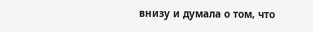внизу и думала о том, что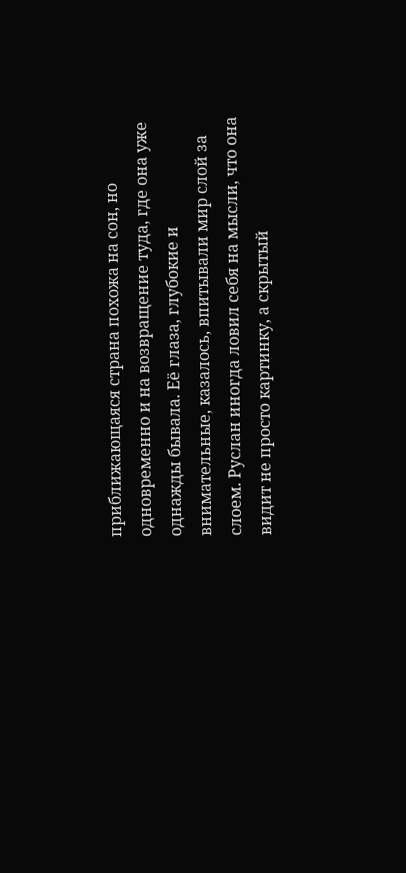приближающаяся страна похожа на сон, но одновременно и на возвращение туда, где она уже однажды бывала. Её глаза, глубокие и внимательные, казалось, впитывали мир слой за слоем. Руслан иногда ловил себя на мысли, что она видит не просто картинку, а скрытый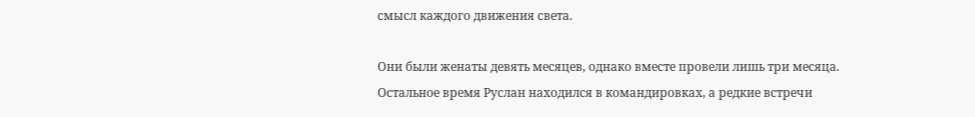смысл каждого движения света.

Они были женаты девять месяцев, однако вместе провели лишь три месяца. Остальное время Руслан находился в командировках, а редкие встречи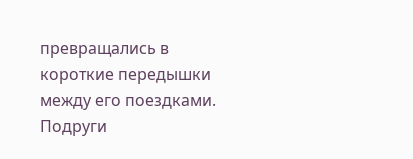превращались в короткие передышки между его поездками. Подруги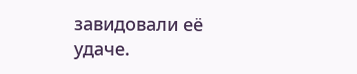завидовали её удаче.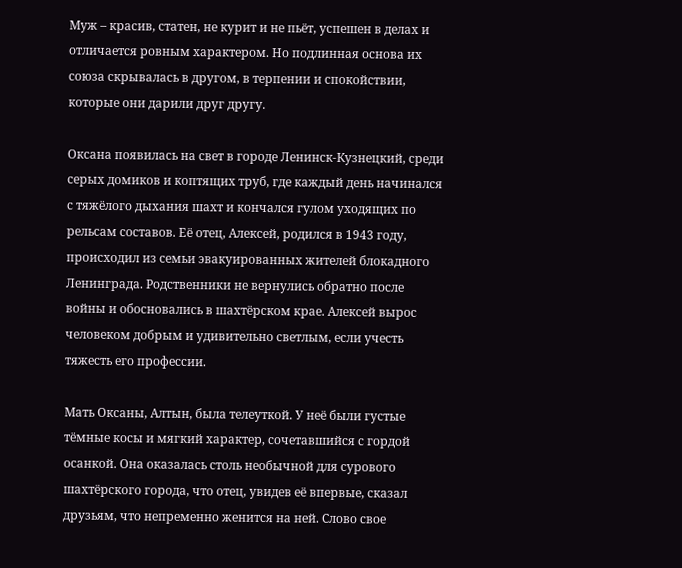Муж – красив, статен, не курит и не пьёт, успешен в делах и отличается ровным характером. Но подлинная основа их союза скрывалась в другом, в терпении и спокойствии, которые они дарили друг другу.

Оксана появилась на свет в городе Ленинск-Кузнецкий, среди серых домиков и коптящих труб, где каждый день начинался с тяжёлого дыхания шахт и кончался гулом уходящих по рельсам составов. Её отец, Алексей, родился в 1943 году, происходил из семьи эвакуированных жителей блокадного Ленинграда. Родственники не вернулись обратно после войны и обосновались в шахтёрском крае. Алексей вырос человеком добрым и удивительно светлым, если учесть тяжесть его профессии.

Мать Оксаны, Алтын, была телеуткой. У неё были густые тёмные косы и мягкий характер, сочетавшийся с гордой осанкой. Она оказалась столь необычной для сурового шахтёрского города, что отец, увидев её впервые, сказал друзьям, что непременно женится на ней. Слово свое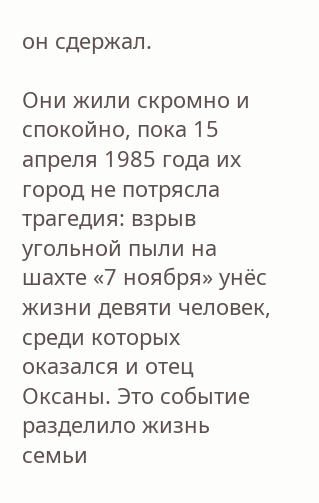он сдержал.

Они жили скромно и спокойно, пока 15 апреля 1985 года их город не потрясла трагедия: взрыв угольной пыли на шахте «7 ноября» унёс жизни девяти человек, среди которых оказался и отец Оксаны. Это событие разделило жизнь семьи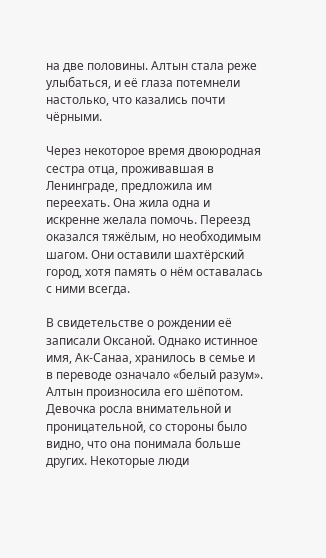на две половины. Алтын стала реже улыбаться, и её глаза потемнели настолько, что казались почти чёрными.

Через некоторое время двоюродная сестра отца, проживавшая в Ленинграде, предложила им переехать. Она жила одна и искренне желала помочь. Переезд оказался тяжёлым, но необходимым шагом. Они оставили шахтёрский город, хотя память о нём оставалась с ними всегда.

В свидетельстве о рождении её записали Оксаной. Однако истинное имя, Ак-Санаа, хранилось в семье и в переводе означало «белый разум». Алтын произносила его шёпотом. Девочка росла внимательной и проницательной, со стороны было видно, что она понимала больше других. Некоторые люди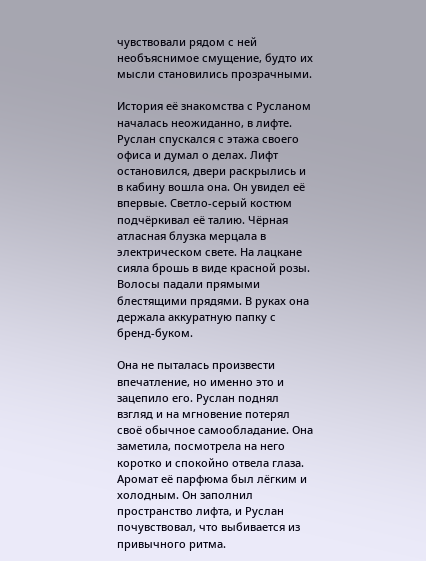чувствовали рядом с ней необъяснимое смущение, будто их мысли становились прозрачными.

История её знакомства с Русланом началась неожиданно, в лифте. Руслан спускался с этажа своего офиса и думал о делах. Лифт остановился, двери раскрылись и в кабину вошла она. Он увидел её впервые. Светло-серый костюм подчёркивал её талию. Чёрная атласная блузка мерцала в электрическом свете. На лацкане сияла брошь в виде красной розы. Волосы падали прямыми блестящими прядями. В руках она держала аккуратную папку с бренд-буком.

Она не пыталась произвести впечатление, но именно это и зацепило его. Руслан поднял взгляд и на мгновение потерял своё обычное самообладание. Она заметила, посмотрела на него коротко и спокойно отвела глаза. Аромат её парфюма был лёгким и холодным. Он заполнил пространство лифта, и Руслан почувствовал, что выбивается из привычного ритма.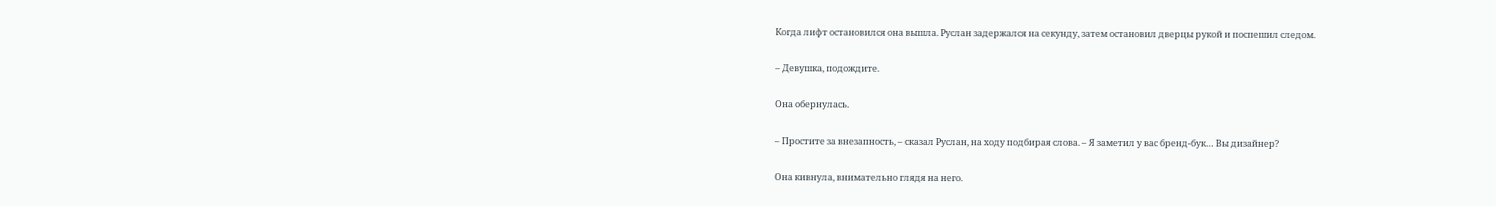Когда лифт остановился она вышла. Руслан задержался на секунду, затем остановил дверцы рукой и поспешил следом.

– Девушка, подождите.

Она обернулась.

– Простите за внезапность, – сказал Руслан, на ходу подбирая слова. – Я заметил у вас бренд-бук… Вы дизайнер?

Она кивнула, внимательно глядя на него.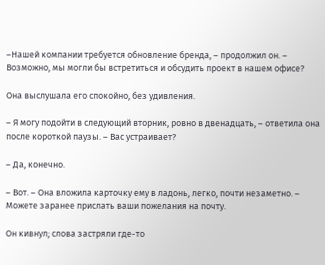–Нашей компании требуется обновление бренда, – продолжил он. – Возможно, мы могли бы встретиться и обсудить проект в нашем офисе?

Она выслушала его спокойно, без удивления.

– Я могу подойти в следующий вторник, ровно в двенадцать, – ответила она после короткой паузы. – Вас устраивает?

– Да, конечно.

– Вот. – Она вложила карточку ему в ладонь, легко, почти незаметно. – Можете заранее прислать ваши пожелания на почту.

Он кивнул; слова застряли где-то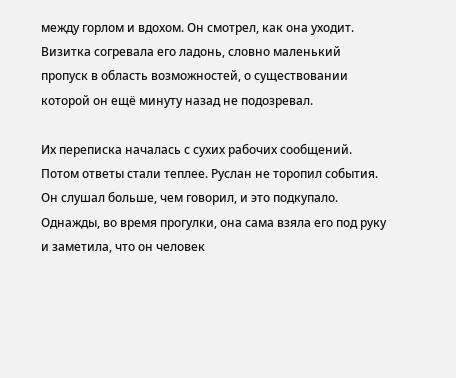между горлом и вдохом. Он смотрел, как она уходит. Визитка согревала его ладонь, словно маленький пропуск в область возможностей, о существовании которой он ещё минуту назад не подозревал.

Их переписка началась с сухих рабочих сообщений. Потом ответы стали теплее. Руслан не торопил события. Он слушал больше, чем говорил, и это подкупало. Однажды, во время прогулки, она сама взяла его под руку и заметила, что он человек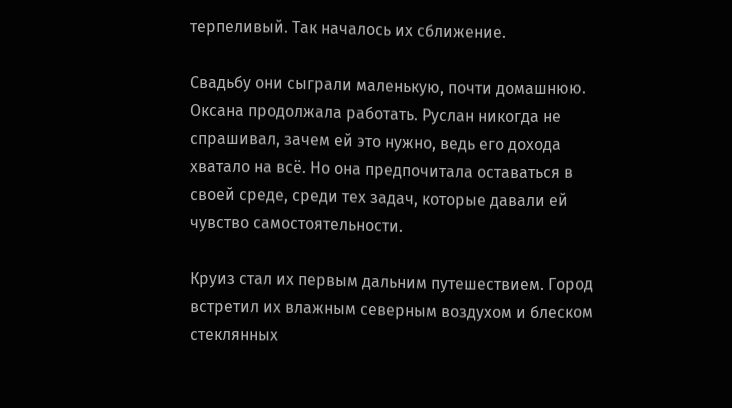терпеливый. Так началось их сближение.

Свадьбу они сыграли маленькую, почти домашнюю. Оксана продолжала работать. Руслан никогда не спрашивал, зачем ей это нужно, ведь его дохода хватало на всё. Но она предпочитала оставаться в своей среде, среди тех задач, которые давали ей чувство самостоятельности.

Круиз стал их первым дальним путешествием. Город встретил их влажным северным воздухом и блеском стеклянных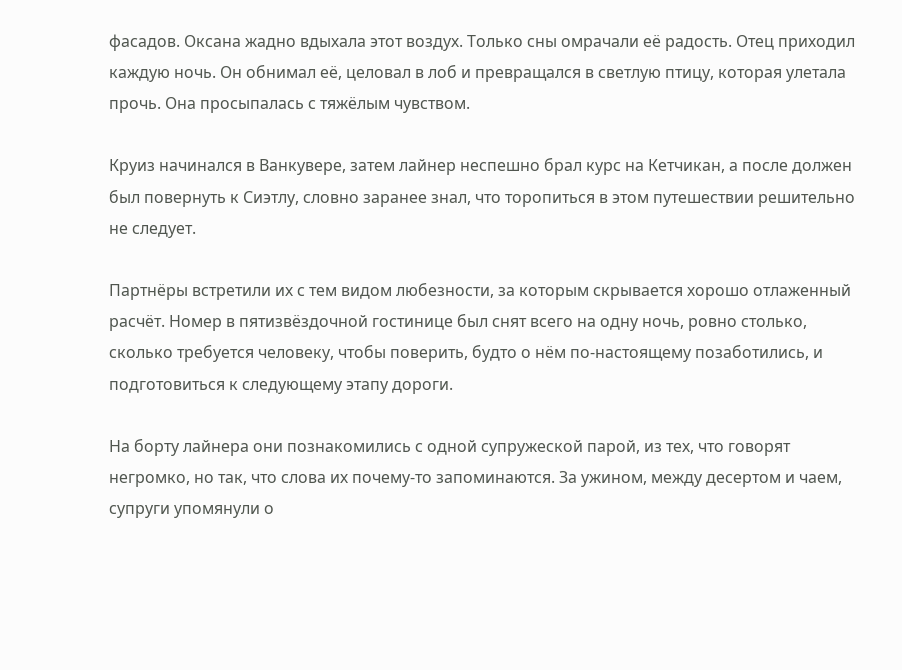фасадов. Оксана жадно вдыхала этот воздух. Только сны омрачали её радость. Отец приходил каждую ночь. Он обнимал её, целовал в лоб и превращался в светлую птицу, которая улетала прочь. Она просыпалась с тяжёлым чувством.

Круиз начинался в Ванкувере, затем лайнер неспешно брал курс на Кетчикан, а после должен был повернуть к Сиэтлу, словно заранее знал, что торопиться в этом путешествии решительно не следует.

Партнёры встретили их с тем видом любезности, за которым скрывается хорошо отлаженный расчёт. Номер в пятизвёздочной гостинице был снят всего на одну ночь, ровно столько, сколько требуется человеку, чтобы поверить, будто о нём по-настоящему позаботились, и подготовиться к следующему этапу дороги.

На борту лайнера они познакомились с одной супружеской парой, из тех, что говорят негромко, но так, что слова их почему-то запоминаются. За ужином, между десертом и чаем, супруги упомянули о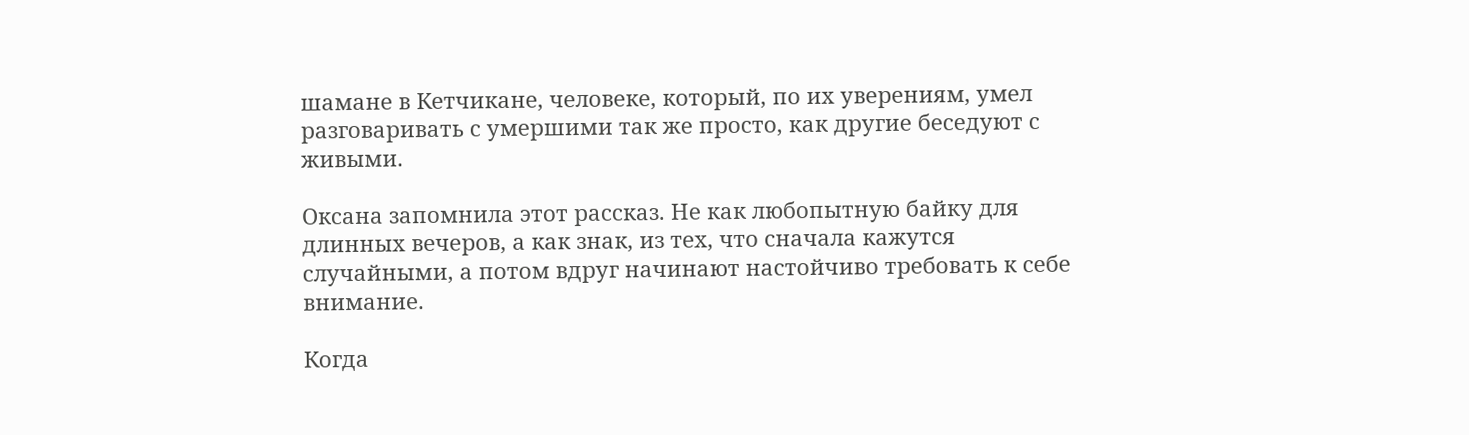шамане в Кетчикане, человеке, который, по их уверениям, умел разговаривать с умершими так же просто, как другие беседуют с живыми.

Оксана запомнила этот рассказ. Не как любопытную байку для длинных вечеров, а как знак, из тех, что сначала кажутся случайными, а потом вдруг начинают настойчиво требовать к себе внимание.

Когда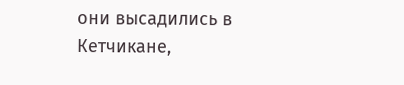они высадились в Кетчикане,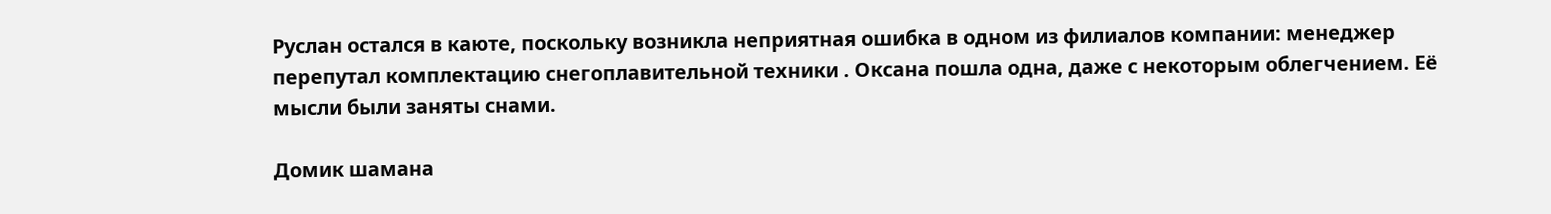Руслан остался в каюте, поскольку возникла неприятная ошибка в одном из филиалов компании: менеджер перепутал комплектацию снегоплавительной техники . Оксана пошла одна, даже с некоторым облегчением. Её мысли были заняты снами.

Домик шамана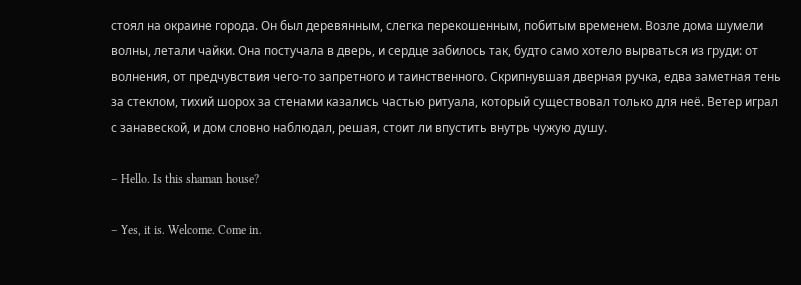стоял на окраине города. Он был деревянным, слегка перекошенным, побитым временем. Возле дома шумели волны, летали чайки. Она постучала в дверь, и сердце забилось так, будто само хотело вырваться из груди: от волнения, от предчувствия чего-то запретного и таинственного. Скрипнувшая дверная ручка, едва заметная тень за стеклом, тихий шорох за стенами казались частью ритуала, который существовал только для неё. Ветер играл с занавеской, и дом словно наблюдал, решая, стоит ли впустить внутрь чужую душу.

– Hello. Is this shaman house?

– Yes, it is. Welcome. Come in.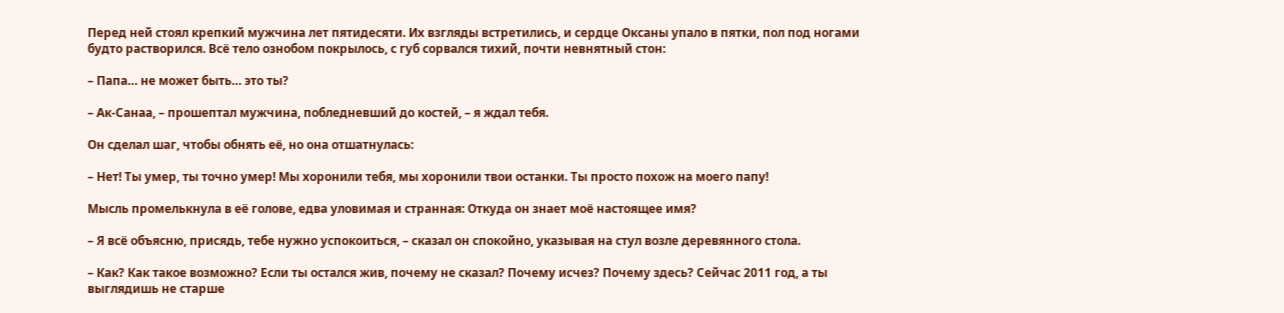Перед ней стоял крепкий мужчина лет пятидесяти. Их взгляды встретились, и сердце Оксаны упало в пятки, пол под ногами будто растворился. Всё тело ознобом покрылось, с губ сорвался тихий, почти невнятный стон:

– Папа… не может быть… это ты?

– Ак-Санаа, – прошептал мужчина, побледневший до костей, – я ждал тебя.

Он сделал шаг, чтобы обнять её, но она отшатнулась:

– Нет! Ты умер, ты точно умер! Мы хоронили тебя, мы хоронили твои останки. Ты просто похож на моего папу!

Мысль промелькнула в её голове, едва уловимая и странная: Откуда он знает моё настоящее имя?

– Я всё объясню, присядь, тебе нужно успокоиться, – сказал он спокойно, указывая на стул возле деревянного стола.

– Как? Как такое возможно? Если ты остался жив, почему не сказал? Почему исчез? Почему здесь? Сейчас 2011 год, а ты выглядишь не старше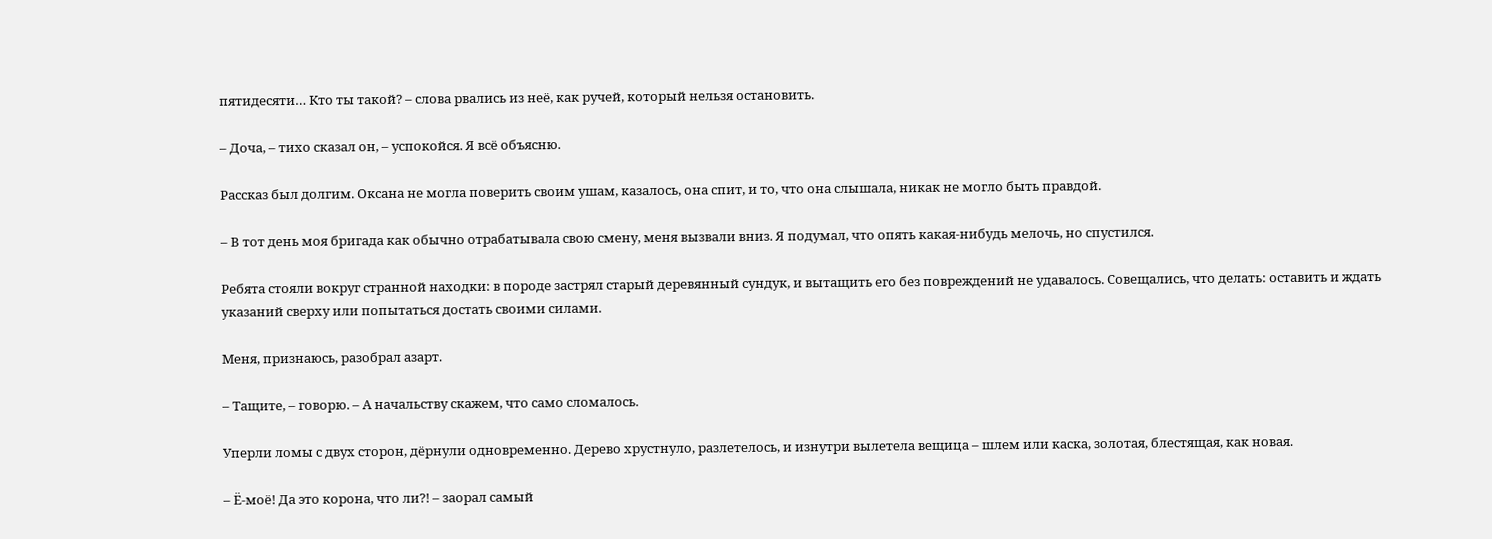пятидесяти… Кто ты такой? – слова рвались из неё, как ручей, который нельзя остановить.

– Доча, – тихо сказал он, – успокойся. Я всё объясню.

Рассказ был долгим. Оксана не могла поверить своим ушам, казалось, она спит, и то, что она слышала, никак не могло быть правдой.

– В тот день моя бригада как обычно отрабатывала свою смену, меня вызвали вниз. Я подумал, что опять какая-нибудь мелочь, но спустился.

Ребята стояли вокруг странной находки: в породе застрял старый деревянный сундук, и вытащить его без повреждений не удавалось. Совещались, что делать: оставить и ждать указаний сверху или попытаться достать своими силами.

Меня, признаюсь, разобрал азарт.

– Тащите, – говорю. – А начальству скажем, что само сломалось.

Уперли ломы с двух сторон, дёрнули одновременно. Дерево хрустнуло, разлетелось, и изнутри вылетела вещица – шлем или каска, золотая, блестящая, как новая.

– Ё-моё! Да это корона, что ли?! – заорал самый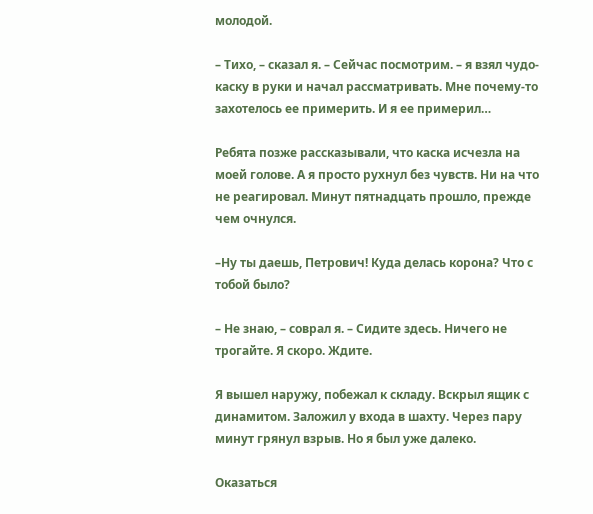молодой.

– Тихо, – сказал я. – Сейчас посмотрим. – я взял чудо-каску в руки и начал рассматривать. Мне почему-то захотелось ее примерить. И я ее примерил…

Ребята позже рассказывали, что каска исчезла на моей голове. А я просто рухнул без чувств. Ни на что не реагировал. Минут пятнадцать прошло, прежде чем очнулся.

–Ну ты даешь, Петрович! Куда делась корона? Что с тобой было?

– Не знаю, – соврал я. – Сидите здесь. Ничего не трогайте. Я скоро. Ждите.

Я вышел наружу, побежал к складу. Вскрыл ящик с динамитом. Заложил у входа в шахту. Через пару минут грянул взрыв. Но я был уже далеко.

Оказаться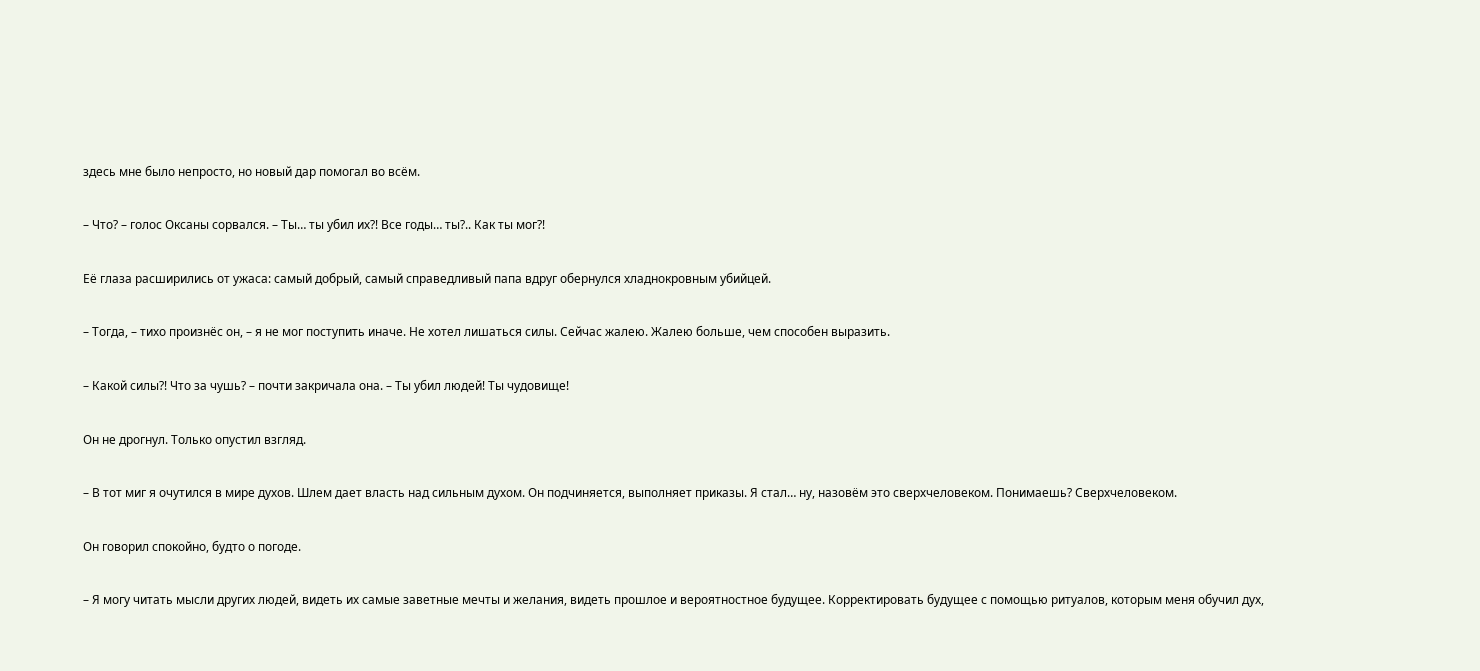здесь мне было непросто, но новый дар помогал во всём.

– Что? – голос Оксаны сорвался. – Ты… ты убил их?! Все годы… ты?.. Как ты мог?!

Её глаза расширились от ужаса: самый добрый, самый справедливый папа вдруг обернулся хладнокровным убийцей.

– Тогда, – тихо произнёс он, – я не мог поступить иначе. Не хотел лишаться силы. Сейчас жалею. Жалею больше, чем способен выразить.

– Какой силы?! Что за чушь? – почти закричала она. – Ты убил людей! Ты чудовище!

Он не дрогнул. Только опустил взгляд.

– В тот миг я очутился в мире духов. Шлем дает власть над сильным духом. Он подчиняется, выполняет приказы. Я стал… ну, назовём это сверхчеловеком. Понимаешь? Сверхчеловеком.

Он говорил спокойно, будто о погоде.

– Я могу читать мысли других людей, видеть их самые заветные мечты и желания, видеть прошлое и вероятностное будущее. Корректировать будущее с помощью ритуалов, которым меня обучил дух,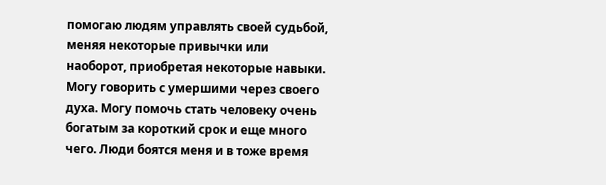помогаю людям управлять своей судьбой, меняя некоторые привычки или наоборот, приобретая некоторые навыки. Могу говорить с умершими через своего духа. Могу помочь стать человеку очень богатым за короткий срок и еще много чего. Люди боятся меня и в тоже время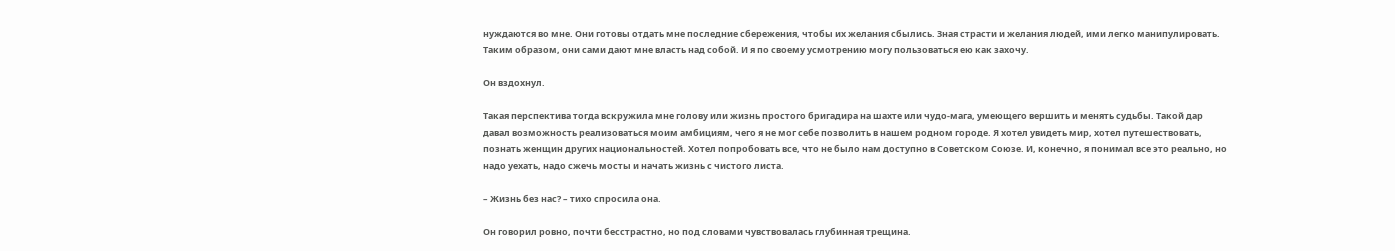нуждаются во мне. Они готовы отдать мне последние сбережения, чтобы их желания сбылись. Зная страсти и желания людей, ими легко манипулировать. Таким образом, они сами дают мне власть над собой. И я по своему усмотрению могу пользоваться ею как захочу.

Он вздохнул.

Такая перспектива тогда вскружила мне голову или жизнь простого бригадира на шахте или чудо-мага, умеющего вершить и менять судьбы. Такой дар давал возможность реализоваться моим амбициям, чего я не мог себе позволить в нашем родном городе. Я хотел увидеть мир, хотел путешествовать, познать женщин других национальностей. Хотел попробовать все, что не было нам доступно в Советском Союзе. И, конечно, я понимал все это реально, но надо уехать, надо сжечь мосты и начать жизнь с чистого листа.

– Жизнь без нас? – тихо спросила она.

Он говорил ровно, почти бесстрастно, но под словами чувствовалась глубинная трещина.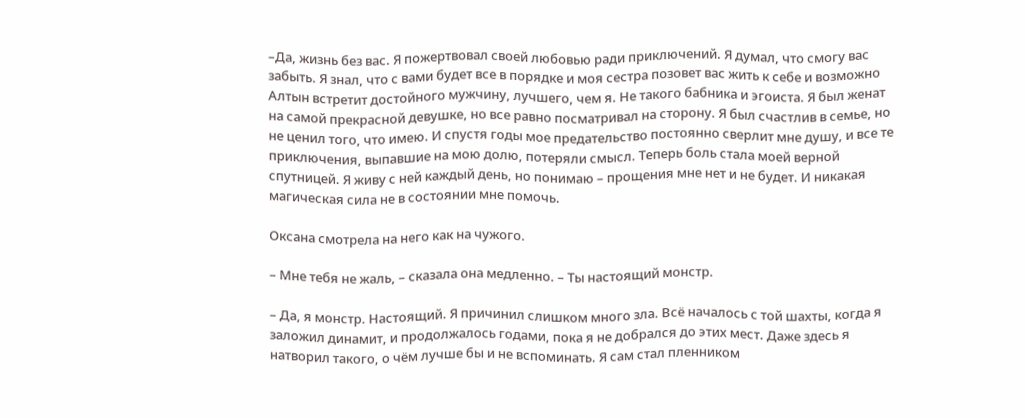–Да, жизнь без вас. Я пожертвовал своей любовью ради приключений. Я думал, что смогу вас забыть. Я знал, что с вами будет все в порядке и моя сестра позовет вас жить к себе и возможно Алтын встретит достойного мужчину, лучшего, чем я. Не такого бабника и эгоиста. Я был женат на самой прекрасной девушке, но все равно посматривал на сторону. Я был счастлив в семье, но не ценил того, что имею. И спустя годы мое предательство постоянно сверлит мне душу, и все те приключения, выпавшие на мою долю, потеряли смысл. Теперь боль стала моей верной спутницей. Я живу с ней каждый день, но понимаю – прощения мне нет и не будет. И никакая магическая сила не в состоянии мне помочь.

Оксана смотрела на него как на чужого.

– Мне тебя не жаль, – сказала она медленно. – Ты настоящий монстр.

– Да, я монстр. Настоящий. Я причинил слишком много зла. Всё началось с той шахты, когда я заложил динамит, и продолжалось годами, пока я не добрался до этих мест. Даже здесь я натворил такого, о чём лучше бы и не вспоминать. Я сам стал пленником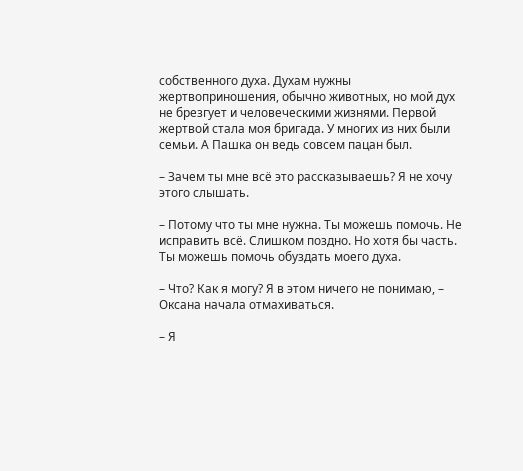собственного духа. Духам нужны жертвоприношения, обычно животных, но мой дух не брезгует и человеческими жизнями. Первой жертвой стала моя бригада. У многих из них были семьи. А Пашка он ведь совсем пацан был.

– Зачем ты мне всё это рассказываешь? Я не хочу этого слышать.

– Потому что ты мне нужна. Ты можешь помочь. Не исправить всё. Слишком поздно. Но хотя бы часть. Ты можешь помочь обуздать моего духа.

– Что? Как я могу? Я в этом ничего не понимаю, – Оксана начала отмахиваться.

– Я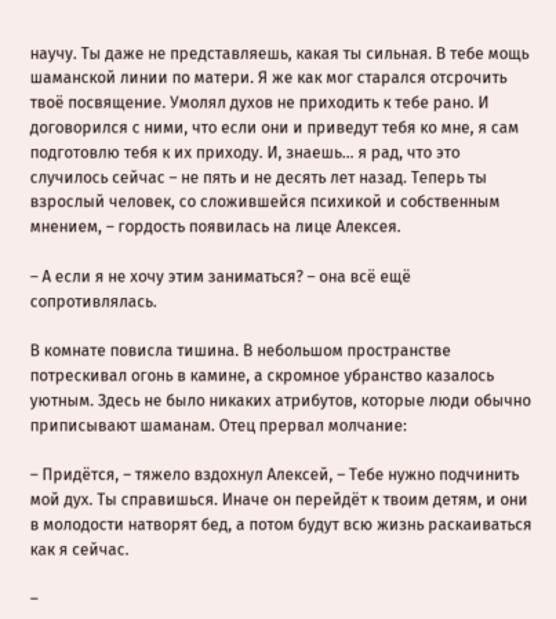научу. Ты даже не представляешь, какая ты сильная. В тебе мощь шаманской линии по матери. Я же как мог старался отсрочить твоё посвящение. Умолял духов не приходить к тебе рано. И договорился с ними, что если они и приведут тебя ко мне, я сам подготовлю тебя к их приходу. И, знаешь… я рад, что это случилось сейчас – не пять и не десять лет назад. Теперь ты взрослый человек, со сложившейся психикой и собственным мнением, – гордость появилась на лице Алексея.

– А если я не хочу этим заниматься? – она всё ещё сопротивлялась.

В комнате повисла тишина. В небольшом пространстве потрескивал огонь в камине, а скромное убранство казалось уютным. Здесь не было никаких атрибутов, которые люди обычно приписывают шаманам. Отец прервал молчание:

– Придётся, – тяжело вздохнул Алексей, – Тебе нужно подчинить мой дух. Ты справишься. Иначе он перейдёт к твоим детям, и они в молодости натворят бед, а потом будут всю жизнь раскаиваться как я сейчас.

–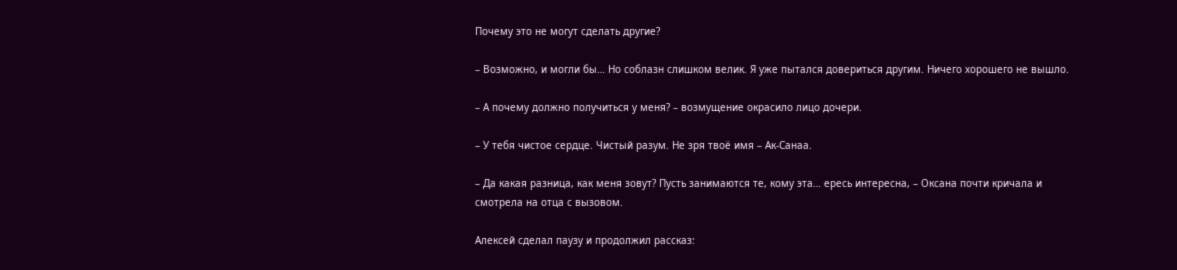Почему это не могут сделать другие?

– Возможно, и могли бы… Но соблазн слишком велик. Я уже пытался довериться другим. Ничего хорошего не вышло.

– А почему должно получиться у меня? – возмущение окрасило лицо дочери.

– У тебя чистое сердце. Чистый разум. Не зря твоё имя – Ак-Санаа.

– Да какая разница, как меня зовут? Пусть занимаются те, кому эта… ересь интересна, – Оксана почти кричала и смотрела на отца с вызовом.

Алексей сделал паузу и продолжил рассказ: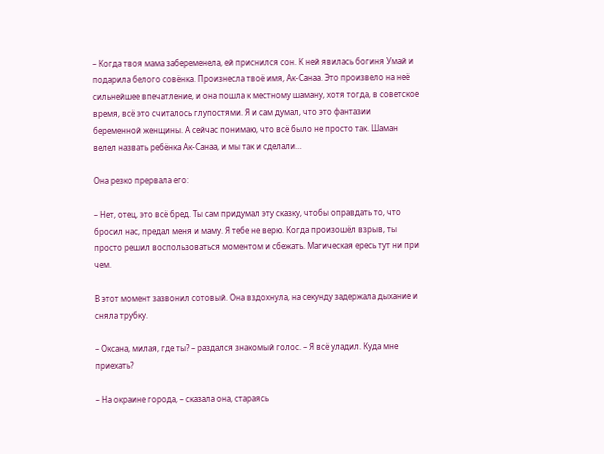– Когда твоя мама забеременела, ей приснился сон. К ней явилась богиня Умай и подарила белого совёнка. Произнесла твоё имя, Ак-Санаа. Это произвело на неё сильнейшее впечатление, и она пошла к местному шаману, хотя тогда, в советское время, всё это считалось глупостями. Я и сам думал, что это фантазии беременной женщины. А сейчас понимаю, что всё было не просто так. Шаман велел назвать ребёнка Ак-Санаа, и мы так и сделали…

Она резко прервала его:

– Нет, отец, это всё бред. Ты сам придумал эту сказку, чтобы оправдать то, что бросил нас, предал меня и маму. Я тебе не верю. Когда произошёл взрыв, ты просто решил воспользоваться моментом и сбежать. Магическая ересь тут ни при чем.

В этот момент зазвонил сотовый. Она вздохнула, на секунду задержала дыхание и сняла трубку.

– Оксана, милая, где ты? – раздался знакомый голос. – Я всё уладил. Куда мне приехать?

– На окраине города, – сказала она, стараясь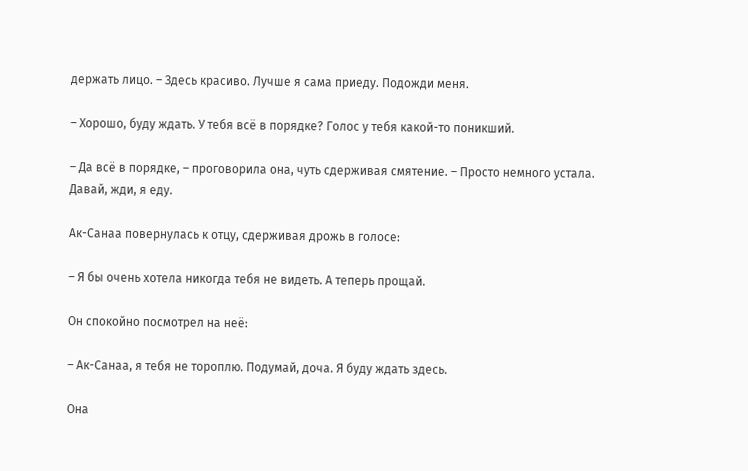держать лицо. – Здесь красиво. Лучше я сама приеду. Подожди меня.

– Хорошо, буду ждать. У тебя всё в порядке? Голос у тебя какой-то поникший.

– Да всё в порядке, – проговорила она, чуть сдерживая смятение. – Просто немного устала. Давай, жди, я еду.

Ак-Санаа повернулась к отцу, сдерживая дрожь в голосе:

– Я бы очень хотела никогда тебя не видеть. А теперь прощай.

Он спокойно посмотрел на неё:

– Ак-Санаа, я тебя не тороплю. Подумай, доча. Я буду ждать здесь.

Она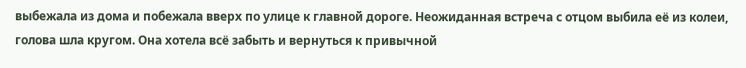выбежала из дома и побежала вверх по улице к главной дороге. Неожиданная встреча с отцом выбила её из колеи, голова шла кругом. Она хотела всё забыть и вернуться к привычной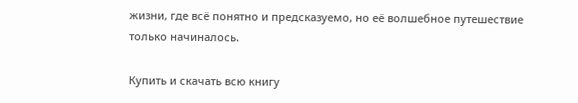жизни, где всё понятно и предсказуемо, но её волшебное путешествие только начиналось.

Купить и скачать всю книгу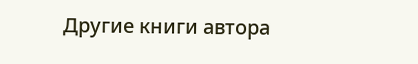Другие книги автора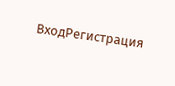ВходРегистрация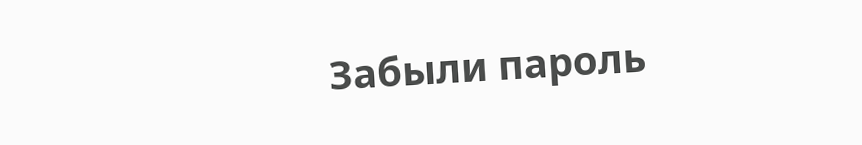Забыли пароль